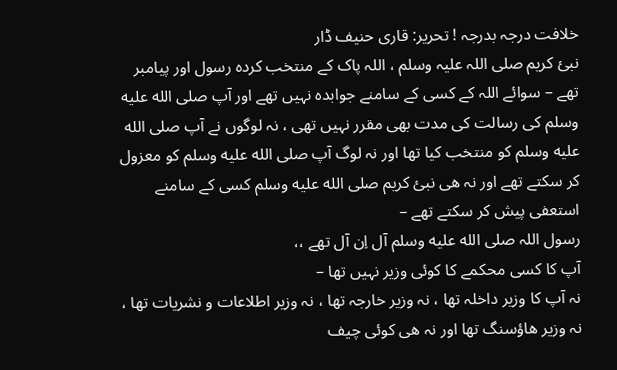خلافت درجہ بدرجہ ! تحریر: قاری حنیف ڈار
نبئ کریم صلی اللہ علیہ وسلم ، اللہ پاک کے منتخب کردہ رسول اور پیامبر تھے – سوائے اللہ کے کسی کے سامنے جوابدہ نہیں تھے اور آپ صلى الله عليه وسلم کی رسالت کی مدت بھی مقرر نہیں تھی ، نہ لوگوں نے آپ صلى الله عليه وسلم کو منتخب کیا تھا اور نہ لوگ آپ صلى الله عليه وسلم کو معزول کر سکتے تھے اور نہ ھی نبئ کریم صلى الله عليه وسلم کسی کے سامنے استعفی پیش کر سکتے تھے –
رسول اللہ صلى الله عليه وسلم آل اِن آل تھے ،،
آپ کا کسی محکمے کا کوئی وزیر نہیں تھا –
نہ آپ کا وزیر داخلہ تھا ، نہ وزیر خارجہ تھا ، نہ وزیر اطلاعات و نشریات تھا ، نہ وزیر ھاؤسنگ تھا اور نہ ھی کوئی چیف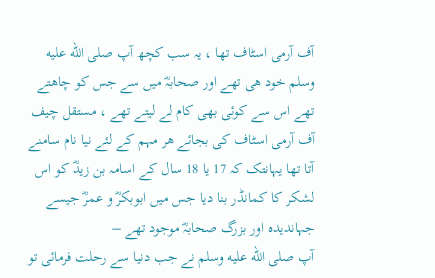آف آرمی اسٹاف تھا ، یہ سب کچھ آپ صلى الله عليه وسلم خود ھی تھے اور صحابہؓ میں سے جس کو چاھتے تھے اس سے کوئی بھی کام لے لیتے تھے ، مستقل چیف آف آرمی اسٹاف کی بجائے ھر مہم کے لئے نیا نام سامنے آتا تھا یہانتک کہ 17 یا 18 سال کے اسامہ بن زیدؓ کو اس لشکر کا کمانڈر بنا دیا جس میں ابوبکرؓ و عمرؓ جیسے جہاندیدہ اور بزرگ صحابہؓ موجود تھے –
آپ صلى الله عليه وسلم نے جب دنیا سے رحلت فرمائی تو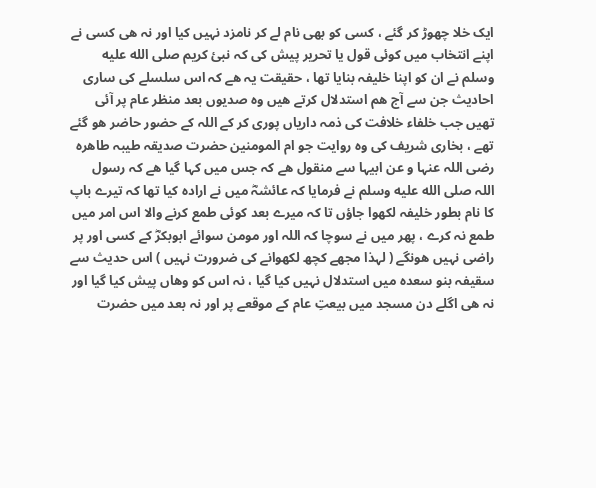ایک خلا چھوڑ کر گئے ، کسی کو بھی نام لے کر نامزد نہیں کیا اور نہ ھی کسی نے اپنے انتخاب میں کوئی قول یا تحریر پیش کی کہ نبئ کریم صلى الله عليه وسلم نے ان کو اپنا خلیفہ بنایا تھا ، حقیقت یہ ھے کہ اس سلسلے کی ساری احادیث جن سے آج ھم استدلال کرتے ھیں وہ صدیوں بعد منظر عام پر آئی تھیں جب خلفاء خلافت کی ذمہ داریاں پوری کر کے اللہ کے حضور حاضر ھو گئے تھے ، بخاری شریف کی وہ روایت جو ام المومنین حضرت صدیقہ طیبہ طاھرہ رضی اللہ عنہا و عن ابیہا سے منقول ھے کہ جس میں کہا گیا ھے کہ رسول اللہ صلى الله عليه وسلم نے فرمایا کہ عائشہؓ میں نے ارادہ کیا تھا کہ تیرے باپ کا نام بطور خلیفہ لکھوا جاؤں تا کہ میرے بعد کوئی طمع کرنے والا اس امر میں طمع نہ کرے ، پھر میں نے سوچا کہ اللہ اور مومن سوائے ابوبکرؓ کے کسی اور پر راضی نہیں ھونگے ( لہذا مجھے کچھ لکھوانے کی ضرورت نہیں ) اس حدیث سے سقیفہ بنو سعدہ میں استدلال نہیں کیا گیا ، نہ اس کو وھاں پیش کیا گیا اور نہ ھی اگلے دن مسجد میں بیعتِ عام کے موقعے پر اور نہ بعد میں حضرت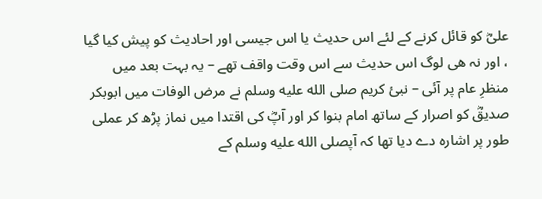علیؓ کو قائل کرنے کے لئے اس حدیث یا اس جیسی اور احادیث کو پیش کیا گیا ، اور نہ ھی لوگ اس حدیث سے اس وقت واقف تھے – یہ بہت بعد میں منظرِ عام پر آئی – نبئ کریم صلى الله عليه وسلم نے مرض الوفات میں ابوبکر صدیقؓ کو اصرار کے ساتھ امام بنوا کر اور آپؓ کی اقتدا میں نماز پڑھ کر عملی طور پر اشارہ دے دیا تھا کہ آپصلى الله عليه وسلم کے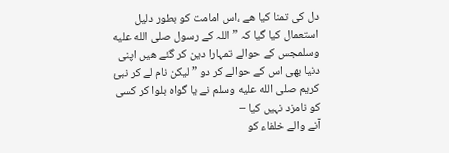دل کی تمنا کیا ھے ،اس امامت کو بطور دلیل استعمال کیا گیا کہ ” اللہ کے رسول صلى الله عليه وسلمجس کے حوالے تمہارا دین کر گئے ھیں اپنی دنیا بھی اس کے حوالے کر دو ” لیکن نام لے کر نبئ کریم صلى الله عليه وسلم نے یا گواہ بلوا کر کسی کو نامزد نہیں کیا –
آنے والے خلفاء کو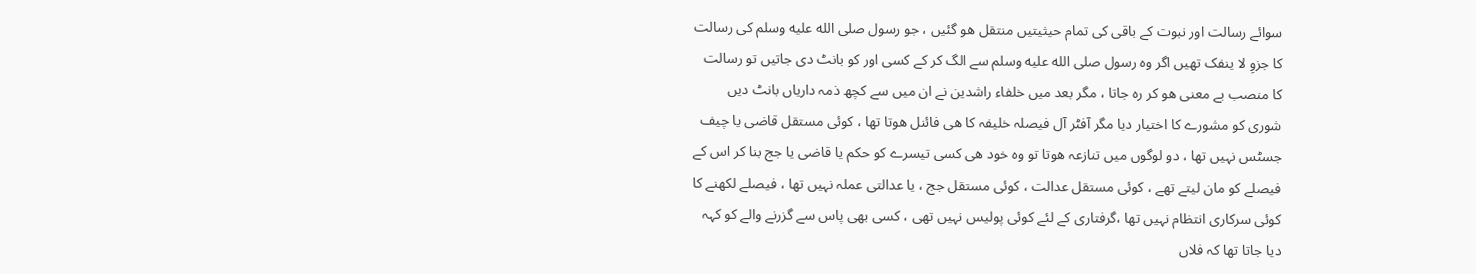سوائے رسالت اور نبوت کے باقی کی تمام حیثیتیں منتقل ھو گئیں ، جو رسول صلى الله عليه وسلم کی رسالت کا جزوِ لا ینفک تھیں اگر وہ رسول صلى الله عليه وسلم سے الگ کر کے کسی اور کو بانٹ دی جاتیں تو رسالت کا منصب بے معنی ھو کر رہ جاتا ، مگر بعد میں خلفاء راشدین نے ان میں سے کچھ ذمہ داریاں بانٹ دیں شوری کو مشورے کا اختیار دیا مگر آفٹر آل فیصلہ خلیفہ کا ھی فائنل ھوتا تھا ، کوئی مستقل قاضی یا چیف جسٹس نہیں تھا ، دو لوگوں میں تنازعہ ھوتا تو وہ خود ھی کسی تیسرے کو حکم یا قاضی یا جج بنا کر اس کے فیصلے کو مان لیتے تھے ، کوئی مستقل عدالت ، کوئی مستقل جج ، یا عدالتی عملہ نہیں تھا ، فیصلے لکھنے کا کوئی سرکاری انتظام نہیں تھا ،گرفتاری کے لئے کوئی پولیس نہیں تھی ، کسی بھی پاس سے گزرنے والے کو کہہ دیا جاتا تھا کہ فلاں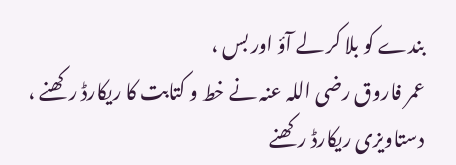بندے کو بلا کر لے آؤ اور بس ،
عمر فاروق رضی اللہ عنہ نے خط و کتابت کا ریکارڈ رکھنے ، دستاویزی ریکارڈ رکھنے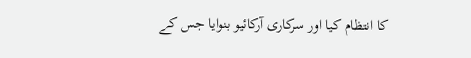کا انتظام کیا اور سرکاری آرکائیو بنوایا جس کے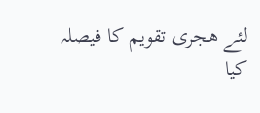لئے ھجری تقویم کا فیصلہ کیا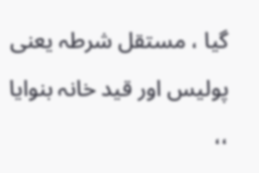گیا ، مستقل شرطہ یعنی پولیس اور قید خانہ بنوایا ،،